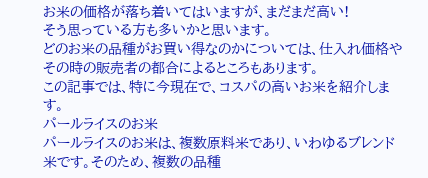お米の価格が落ち着いてはいますが、まだまだ高い!
そう思っている方も多いかと思います。
どのお米の品種がお買い得なのかについては、仕入れ価格やその時の販売者の都合によるところもあります。
この記事では、特に今現在で、コスパの高いお米を紹介します。
パールライスのお米
パールライスのお米は、複数原料米であり、いわゆるブレンド米です。そのため、複数の品種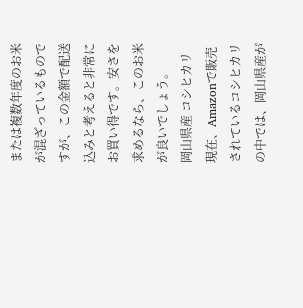または複数年度のお米が混ざっているものですが、この金額で配送込みと考えると非常にお買い得です。安さを求めるなら、このお米が良いでしょう。
岡山県産 コシヒカリ
現在、Amazonで販売されているコシヒカリの中では、岡山県産が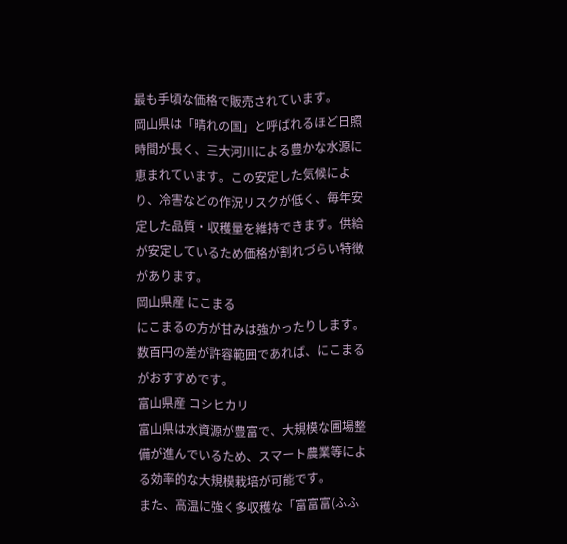最も手頃な価格で販売されています。
岡山県は「晴れの国」と呼ばれるほど日照時間が長く、三大河川による豊かな水源に恵まれています。この安定した気候により、冷害などの作況リスクが低く、毎年安定した品質・収穫量を維持できます。供給が安定しているため価格が割れづらい特徴があります。
岡山県産 にこまる
にこまるの方が甘みは強かったりします。数百円の差が許容範囲であれば、にこまるがおすすめです。
富山県産 コシヒカリ
富山県は水資源が豊富で、大規模な圃場整備が進んでいるため、スマート農業等による効率的な大規模栽培が可能です。
また、高温に強く多収穫な「富富富(ふふ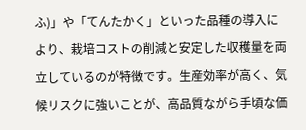ふ)」や「てんたかく」といった品種の導入により、栽培コストの削減と安定した収穫量を両立しているのが特徴です。生産効率が高く、気候リスクに強いことが、高品質ながら手頃な価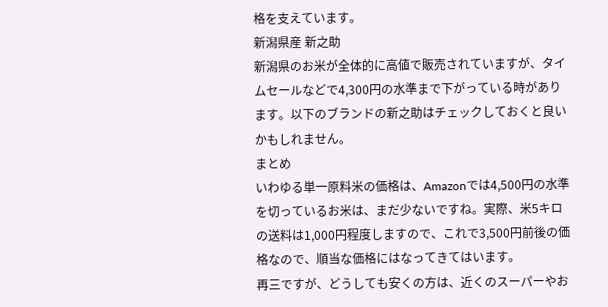格を支えています。
新潟県産 新之助
新潟県のお米が全体的に高値で販売されていますが、タイムセールなどで4,300円の水準まで下がっている時があります。以下のブランドの新之助はチェックしておくと良いかもしれません。
まとめ
いわゆる単一原料米の価格は、Amazonでは4,500円の水準を切っているお米は、まだ少ないですね。実際、米5キロの送料は1,000円程度しますので、これで3,500円前後の価格なので、順当な価格にはなってきてはいます。
再三ですが、どうしても安くの方は、近くのスーパーやお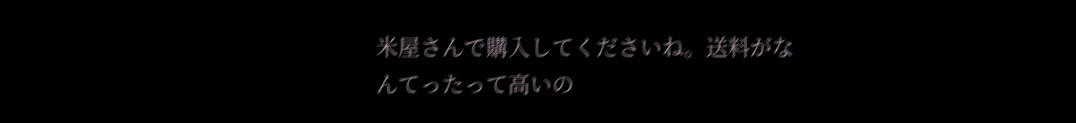米屋さんで購入してくださいね。送料がなんてったって高いの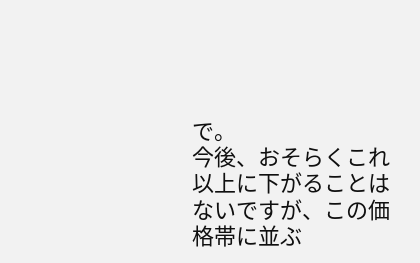で。
今後、おそらくこれ以上に下がることはないですが、この価格帯に並ぶ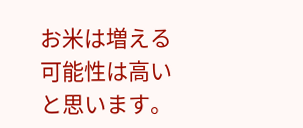お米は増える可能性は高いと思います。